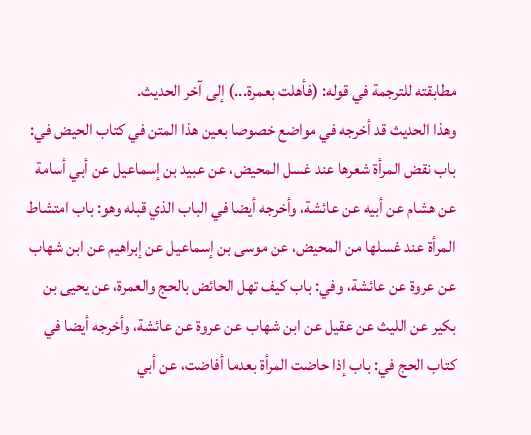مطابقته للترجمة في قوله: (فأهلت بعمرة...) إلى آخر الحديث.
وهذا الحديث قد أخرجه في مواضع خصوصا بعين هذا المتن في كتاب الحيض في: باب نقض المرأة شعرها عند غسل المحيض، عن عبيد بن إسماعيل عن أبي أسامة عن هشام عن أبيه عن عائشة، وأخرجه أيضا في الباب الذي قبله وهو: باب امتشاط المرأة عند غسلها من المحيض، عن موسى بن إسماعيل عن إبراهيم عن ابن شهاب عن عروة عن عائشة، وفي: باب كيف تهل الحائض بالحج والعمرة، عن يحيى بن بكير عن الليث عن عقيل عن ابن شهاب عن عروة عن عائشة، وأخرجه أيضا في كتاب الحج في: باب إذا حاضت المرأة بعدما أفاضت، عن أبي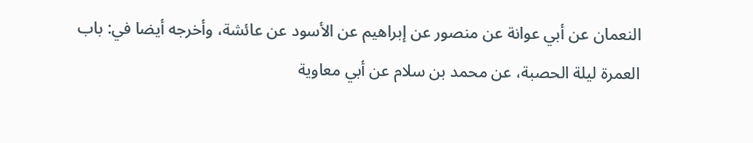النعمان عن أبي عوانة عن منصور عن إبراهيم عن الأسود عن عائشة، وأخرجه أيضا في: باب العمرة ليلة الحصبة، عن محمد بن سلام عن أبي معاوية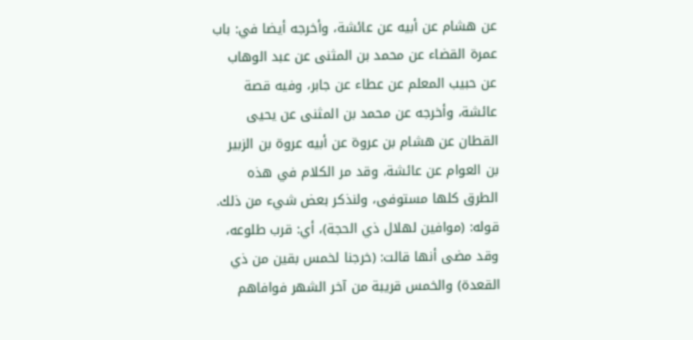عن هشام عن أبيه عن عائشة، وأخرجه أيضا في: باب عمرة القضاء عن محمد بن المثنى عن عبد الوهاب عن حبيب المعلم عن عطاء عن جابر، وفيه قصة عائشة، وأخرجه عن محمد بن المثنى عن يحيى القطان عن هشام بن عروة عن أبيه عروة بن الزبير بن العوام عن عائشة، وقد مر الكلام في هذه الطرق كلها مستوفى، ولنذكر بعض شيء من ذلك.
قوله: (موافين لهلال ذي الحجة)، أي: قرب طلوعه، وقد مضى أنها قالت: (خرجنا لخمس بقين من ذي القعدة) والخمس قريبة من آخر الشهر فوافاهم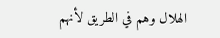الهلال وهم في الطريق لأنهم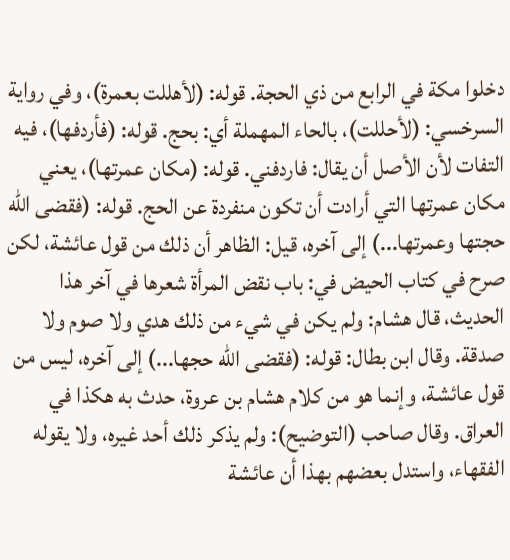دخلوا مكة في الرابع من ذي الحجة. قوله: (لأهللت بعمرة)، وفي رواية السرخسي: (لأحللت)، بالحاء المهملة أي: بحج. قوله: (فأردفها)، فيه التفات لأن الأصل أن يقال: فاردفني. قوله: (مكان عمرتها)، يعني مكان عمرتها التي أرادت أن تكون منفردة عن الحج. قوله: (فقضى الله حجتها وعمرتها...) إلى آخره، قيل: الظاهر أن ذلك من قول عائشة، لكن صرح في كتاب الحيض في: باب نقض المرأة شعرها في آخر هذا الحديث، قال هشام: ولم يكن في شيء من ذلك هدي ولا صوم ولا صدقة. وقال ابن بطال: قوله: (فقضى الله حجها...) إلى آخره، ليس من قول عائشة، وإنما هو من كلام هشام بن عروة، حدث به هكذا في العراق. وقال صاحب (التوضيح): ولم يذكر ذلك أحد غيره، ولا يقوله الفقهاء، واستدل بعضهم بهذا أن عائشة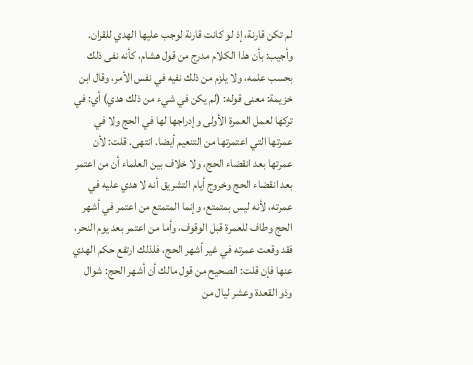لم تكن قارنة، إذ لو كانت قارنة لوجب عليها الهدي للقران. وأجيب: بأن هذا الكلام مدرج من قول هشام، كأنه نفى ذلك بحسب علمه، ولا يلزم من ذلك نفيه في نفس الأمر، وقال ابن خزيمة: معنى قوله: (لم يكن في شيء من ذلك هدي) أي: في تركها لعمل العمرة الأولى وإدراجها لها في الحج ولا في عمرتها التي اعتمرتها من التنعيم أيضا. انتهى. قلت: لأن عمرتها بعد انقضاء الحج، ولا خلاف بين العلماء أن من اعتمر بعد انقضاء الحج وخروج أيام التشريق أنه لا هدي عليه في عمرته، لأنه ليس بمتمتع، وإنما المتمتع من اعتمر في أشهر الحج وطاف للعمرة قبل الوقوف، وأما من اعتمر بعد يوم النحر، فقد وقعت عمرته في غير أشهر الحج، فلذلك ارتفع حكم الهدي عنها فإن قلت: الصحيح من قول مالك أن أشهر الحج: شوال وذو القعدة وعشر ليال من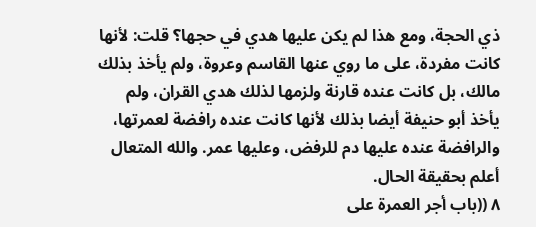ذي الحجة، ومع هذا لم يكن عليها هدي في حجها؟ قلت: لأنها كانت مفردة، على ما روي عنها القاسم وعروة، ولم يأخذ بذلك مالك، بل كانت عنده قارنة ولزمها لذلك هدي القران، ولم يأخذ أبو حنيفة أيضا بذلك لأنها كانت عنده رافضة لعمرتها، والرافضة عنده عليها دم للرفض، وعليها عمر. والله المتعال أعلم بحقيقة الحال.
٨ ((باب أجر العمرة على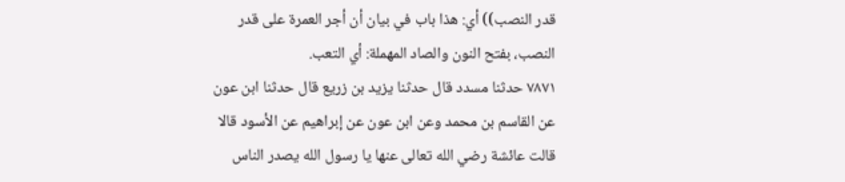قدر النصب)) أي: هذا باب في بيان أن أجر العمرة على قدر النصب، بفتح النون والصاد المهملة: أي التعب.
٧٨٧١ حدثنا مسدد قال حدثنا يزيد بن زريع قال حدثنا ابن عون عن القاسم بن محمد وعن ابن عون عن إبراهيم عن الأسود قالا قالت عائشة رضي الله تعالى عنها يا رسول الله يصدر الناس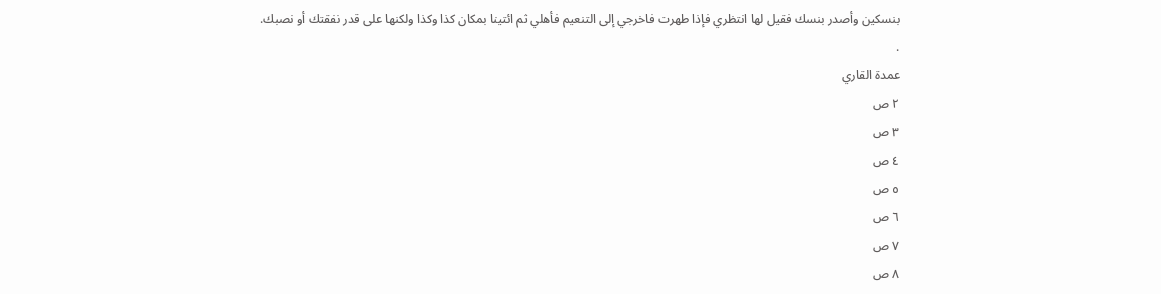بنسكين وأصدر بنسك فقيل لها انتظري فإذا طهرت فاخرجي إلى التنعيم فأهلي ثم ائتينا بمكان كذا وكذا ولكنها على قدر نفقتك أو نصبك.
.
عمدة القاري
٢ ص
٣ ص
٤ ص
٥ ص
٦ ص
٧ ص
٨ ص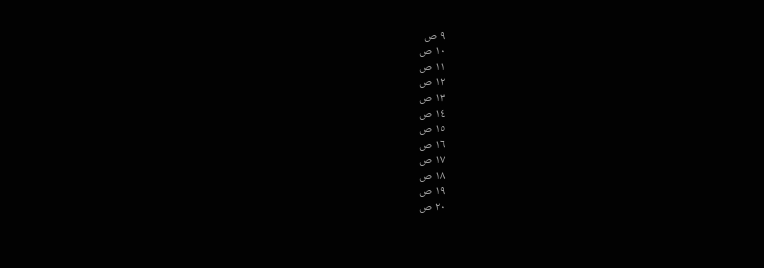٩ ص
١٠ ص
١١ ص
١٢ ص
١٣ ص
١٤ ص
١٥ ص
١٦ ص
١٧ ص
١٨ ص
١٩ ص
٢٠ ص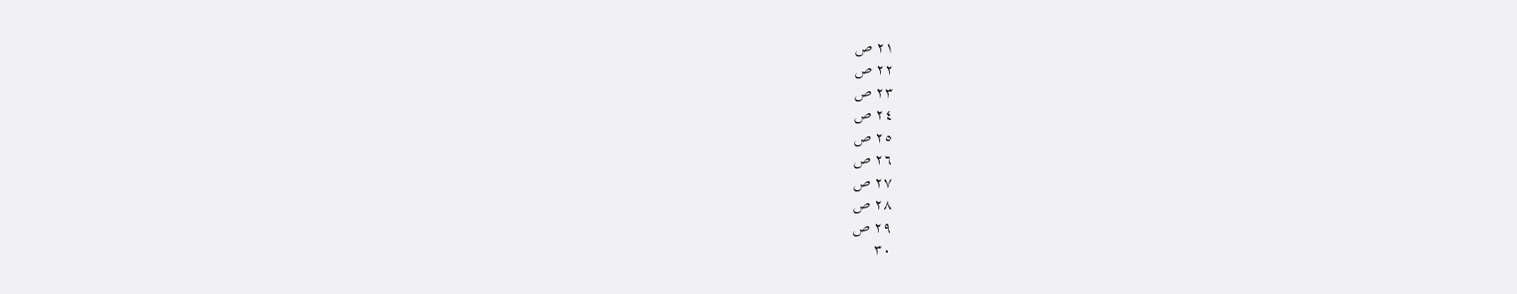٢١ ص
٢٢ ص
٢٣ ص
٢٤ ص
٢٥ ص
٢٦ ص
٢٧ ص
٢٨ ص
٢٩ ص
٣٠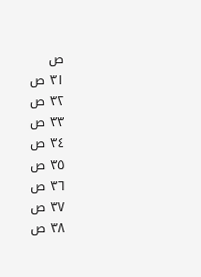ص
٣١ ص
٣٢ ص
٣٣ ص
٣٤ ص
٣٥ ص
٣٦ ص
٣٧ ص
٣٨ ص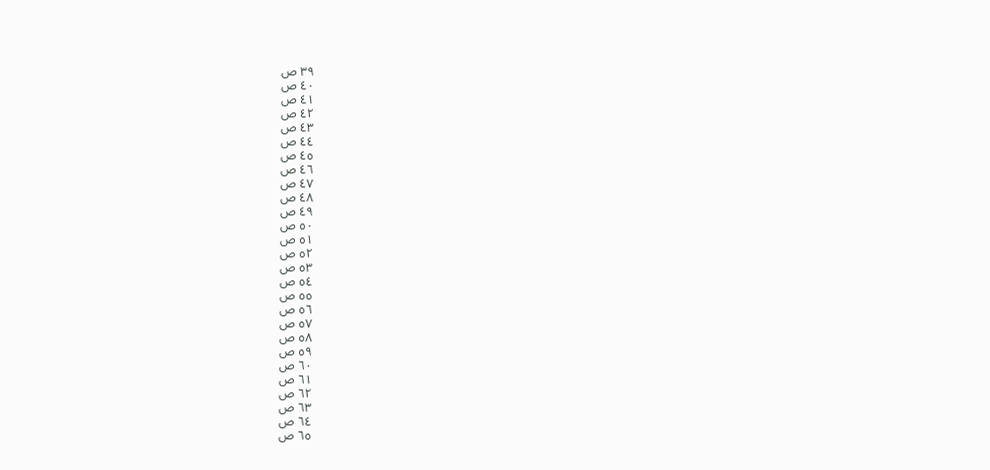٣٩ ص
٤٠ ص
٤١ ص
٤٢ ص
٤٣ ص
٤٤ ص
٤٥ ص
٤٦ ص
٤٧ ص
٤٨ ص
٤٩ ص
٥٠ ص
٥١ ص
٥٢ ص
٥٣ ص
٥٤ ص
٥٥ ص
٥٦ ص
٥٧ ص
٥٨ ص
٥٩ ص
٦٠ ص
٦١ ص
٦٢ ص
٦٣ ص
٦٤ ص
٦٥ ص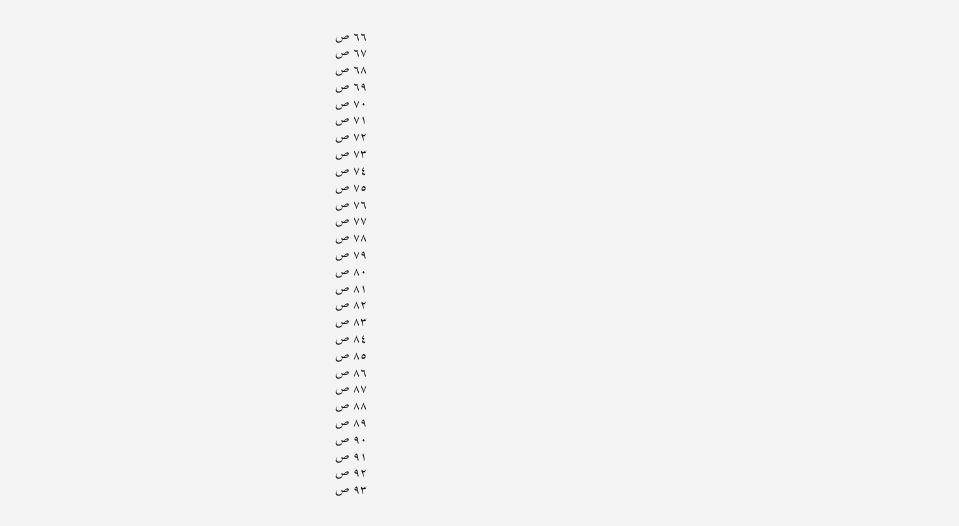٦٦ ص
٦٧ ص
٦٨ ص
٦٩ ص
٧٠ ص
٧١ ص
٧٢ ص
٧٣ ص
٧٤ ص
٧٥ ص
٧٦ ص
٧٧ ص
٧٨ ص
٧٩ ص
٨٠ ص
٨١ ص
٨٢ ص
٨٣ ص
٨٤ ص
٨٥ ص
٨٦ ص
٨٧ ص
٨٨ ص
٨٩ ص
٩٠ ص
٩١ ص
٩٢ ص
٩٣ ص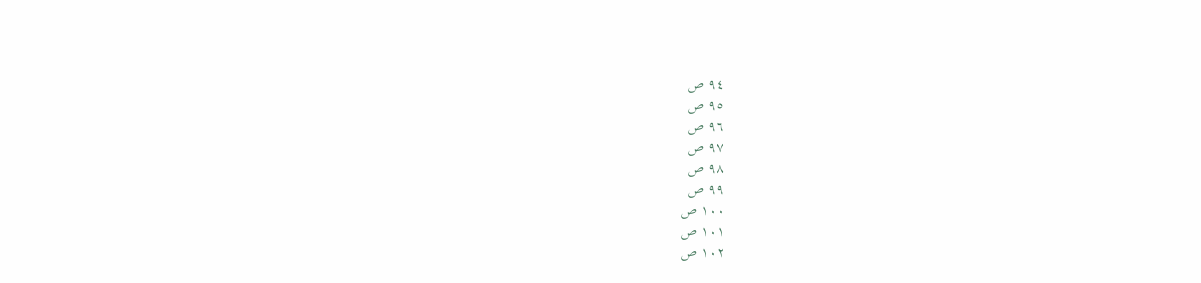٩٤ ص
٩٥ ص
٩٦ ص
٩٧ ص
٩٨ ص
٩٩ ص
١٠٠ ص
١٠١ ص
١٠٢ ص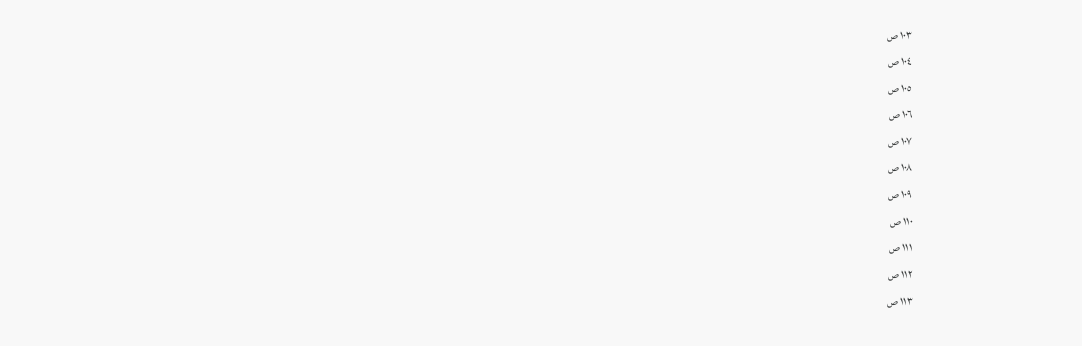١٠٣ ص
١٠٤ ص
١٠٥ ص
١٠٦ ص
١٠٧ ص
١٠٨ ص
١٠٩ ص
١١٠ ص
١١١ ص
١١٢ ص
١١٣ ص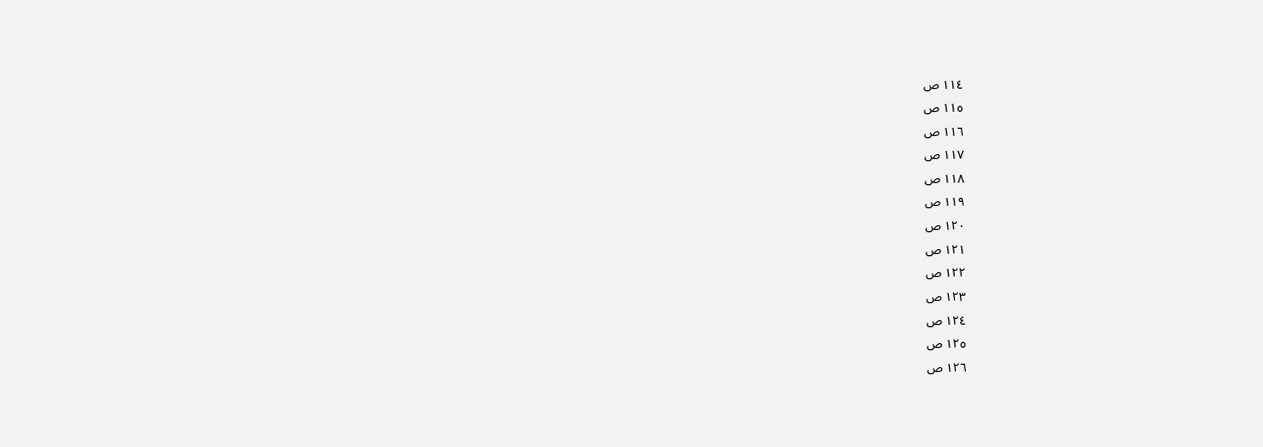١١٤ ص
١١٥ ص
١١٦ ص
١١٧ ص
١١٨ ص
١١٩ ص
١٢٠ ص
١٢١ ص
١٢٢ ص
١٢٣ ص
١٢٤ ص
١٢٥ ص
١٢٦ ص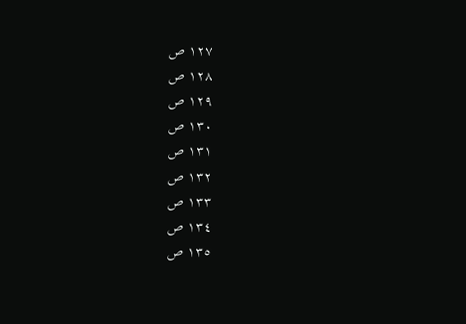١٢٧ ص
١٢٨ ص
١٢٩ ص
١٣٠ ص
١٣١ ص
١٣٢ ص
١٣٣ ص
١٣٤ ص
١٣٥ ص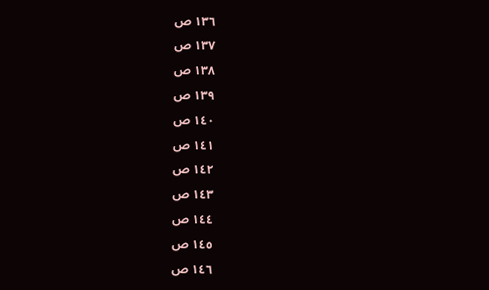١٣٦ ص
١٣٧ ص
١٣٨ ص
١٣٩ ص
١٤٠ ص
١٤١ ص
١٤٢ ص
١٤٣ ص
١٤٤ ص
١٤٥ ص
١٤٦ ص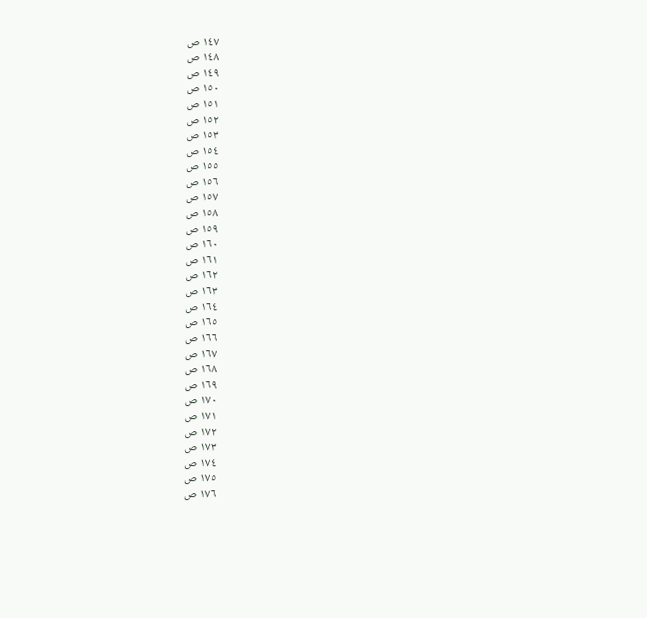١٤٧ ص
١٤٨ ص
١٤٩ ص
١٥٠ ص
١٥١ ص
١٥٢ ص
١٥٣ ص
١٥٤ ص
١٥٥ ص
١٥٦ ص
١٥٧ ص
١٥٨ ص
١٥٩ ص
١٦٠ ص
١٦١ ص
١٦٢ ص
١٦٣ ص
١٦٤ ص
١٦٥ ص
١٦٦ ص
١٦٧ ص
١٦٨ ص
١٦٩ ص
١٧٠ ص
١٧١ ص
١٧٢ ص
١٧٣ ص
١٧٤ ص
١٧٥ ص
١٧٦ ص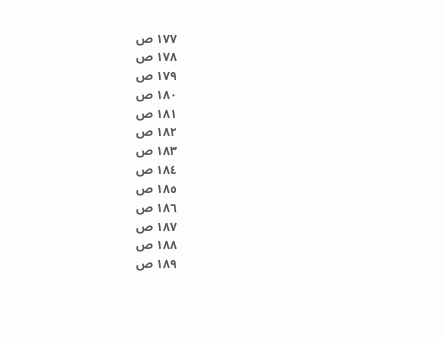١٧٧ ص
١٧٨ ص
١٧٩ ص
١٨٠ ص
١٨١ ص
١٨٢ ص
١٨٣ ص
١٨٤ ص
١٨٥ ص
١٨٦ ص
١٨٧ ص
١٨٨ ص
١٨٩ ص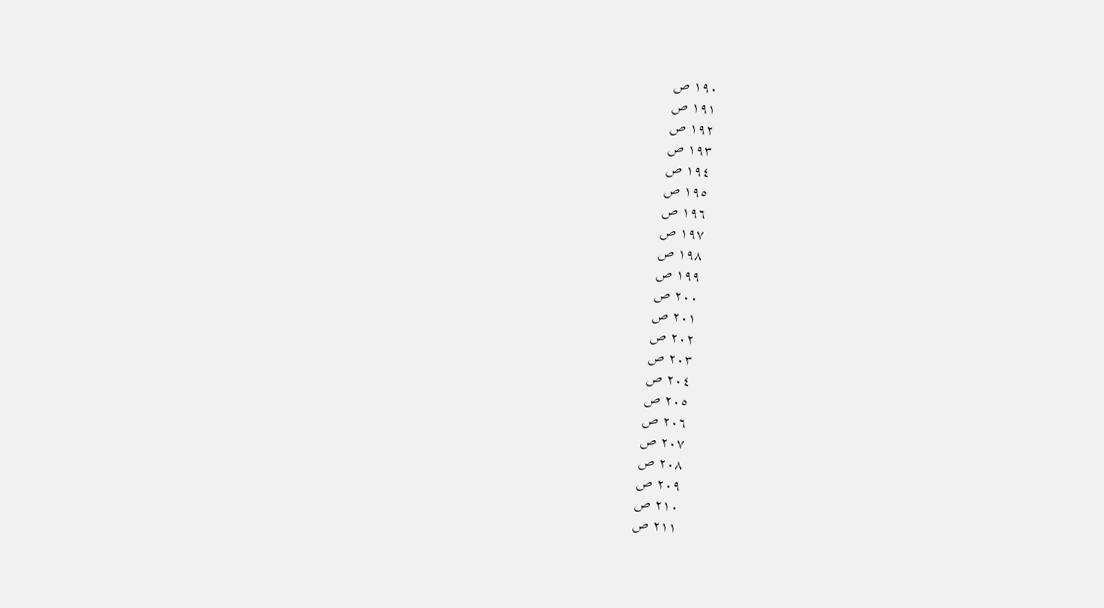١٩٠ ص
١٩١ ص
١٩٢ ص
١٩٣ ص
١٩٤ ص
١٩٥ ص
١٩٦ ص
١٩٧ ص
١٩٨ ص
١٩٩ ص
٢٠٠ ص
٢٠١ ص
٢٠٢ ص
٢٠٣ ص
٢٠٤ ص
٢٠٥ ص
٢٠٦ ص
٢٠٧ ص
٢٠٨ ص
٢٠٩ ص
٢١٠ ص
٢١١ ص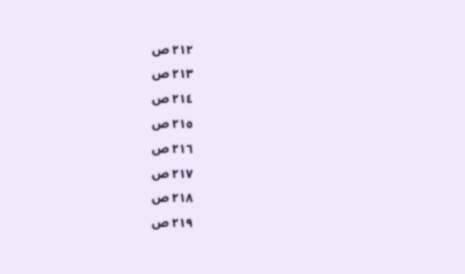٢١٢ ص
٢١٣ ص
٢١٤ ص
٢١٥ ص
٢١٦ ص
٢١٧ ص
٢١٨ ص
٢١٩ ص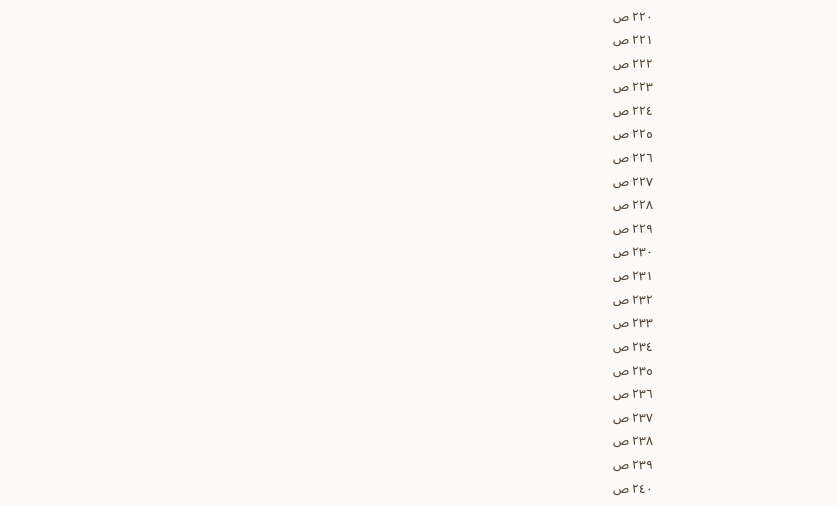٢٢٠ ص
٢٢١ ص
٢٢٢ ص
٢٢٣ ص
٢٢٤ ص
٢٢٥ ص
٢٢٦ ص
٢٢٧ ص
٢٢٨ ص
٢٢٩ ص
٢٣٠ ص
٢٣١ ص
٢٣٢ ص
٢٣٣ ص
٢٣٤ ص
٢٣٥ ص
٢٣٦ ص
٢٣٧ ص
٢٣٨ ص
٢٣٩ ص
٢٤٠ ص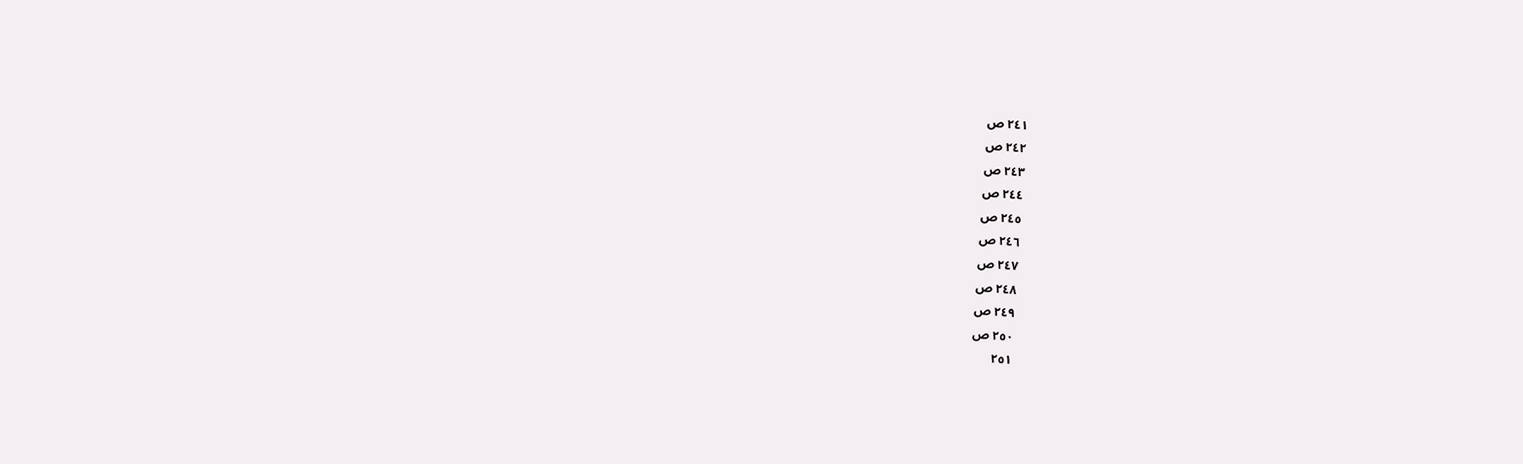٢٤١ ص
٢٤٢ ص
٢٤٣ ص
٢٤٤ ص
٢٤٥ ص
٢٤٦ ص
٢٤٧ ص
٢٤٨ ص
٢٤٩ ص
٢٥٠ ص
٢٥١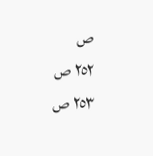ص
٢٥٢ ص
٢٥٣ ص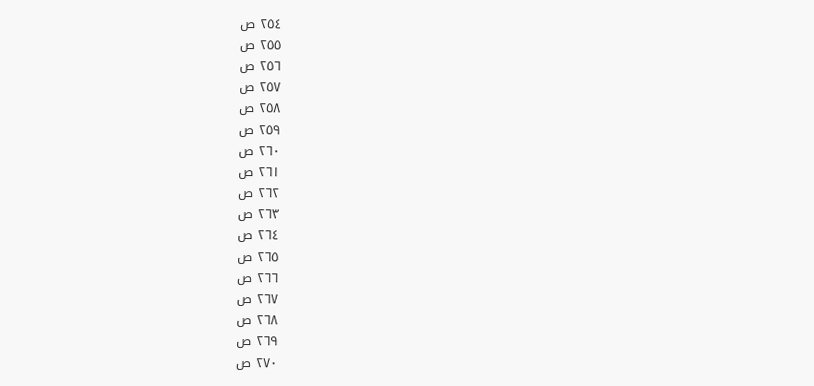٢٥٤ ص
٢٥٥ ص
٢٥٦ ص
٢٥٧ ص
٢٥٨ ص
٢٥٩ ص
٢٦٠ ص
٢٦١ ص
٢٦٢ ص
٢٦٣ ص
٢٦٤ ص
٢٦٥ ص
٢٦٦ ص
٢٦٧ ص
٢٦٨ ص
٢٦٩ ص
٢٧٠ ص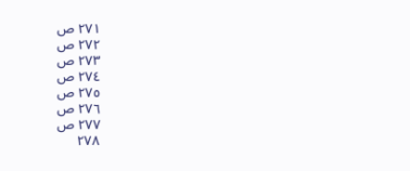٢٧١ ص
٢٧٢ ص
٢٧٣ ص
٢٧٤ ص
٢٧٥ ص
٢٧٦ ص
٢٧٧ ص
٢٧٨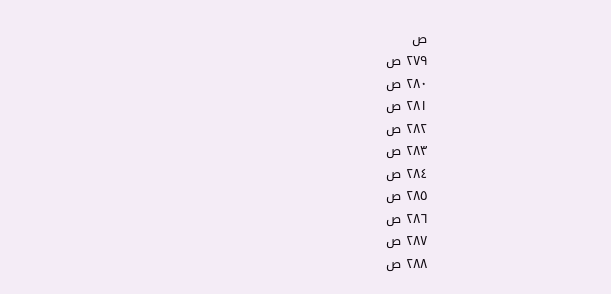ص
٢٧٩ ص
٢٨٠ ص
٢٨١ ص
٢٨٢ ص
٢٨٣ ص
٢٨٤ ص
٢٨٥ ص
٢٨٦ ص
٢٨٧ ص
٢٨٨ ص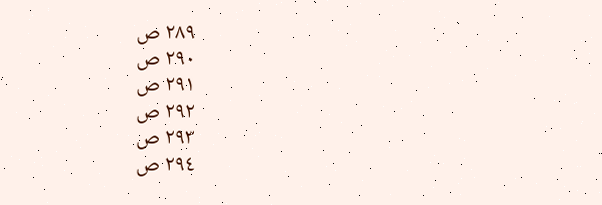٢٨٩ ص
٢٩٠ ص
٢٩١ ص
٢٩٢ ص
٢٩٣ ص
٢٩٤ ص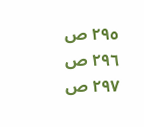٢٩٥ ص
٢٩٦ ص
٢٩٧ ص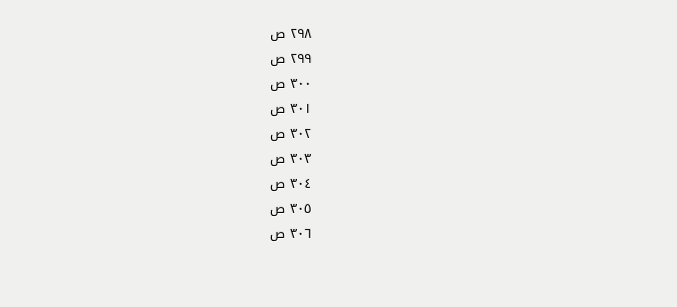٢٩٨ ص
٢٩٩ ص
٣٠٠ ص
٣٠١ ص
٣٠٢ ص
٣٠٣ ص
٣٠٤ ص
٣٠٥ ص
٣٠٦ ص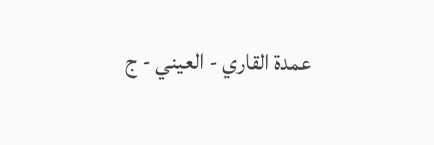عمدة القاري - العيني - ج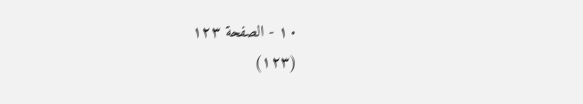١٠ - الصفحة ١٢٣
(١٢٣)